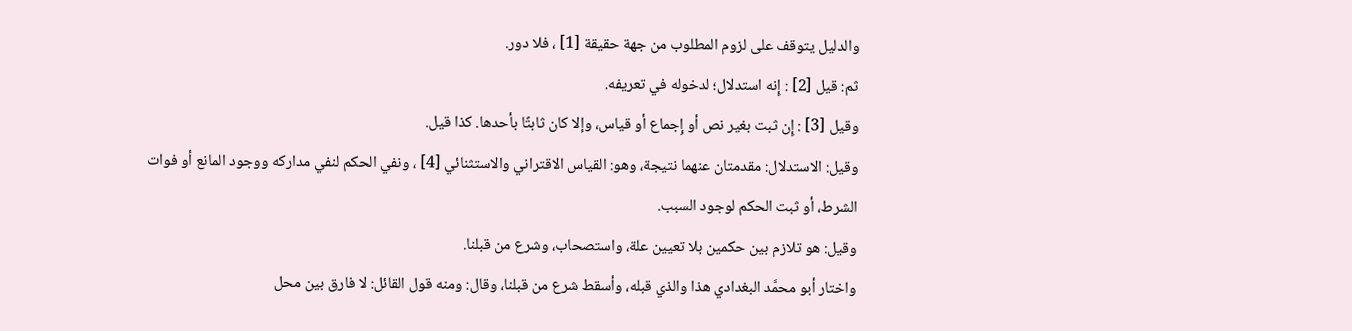والدليل يتوقف على لزوم المطلوب من جهة حقيقة [1] ، فلا دور.
ثم: قيل [2] : إِنه استدلال؛ لدخوله في تعريفه.
وقيل [3] : إِن ثبت بغير نص أو إِجماع أو قياس، وإلا كان ثابتًا بأحدها. كذا قيل.
وقيل: الاستدلال: مقدمتان عنهما نتيجة، وهو: القياس الاقتراني والاستثنائي [4] ، ونفي الحكم لنفي مداركه ووجود المانع أو فوات الشرط، أو ثبت الحكم لوجود السبب.
وقيل: هو تلازم بين حكمين بلا تعيين علة، واستصحاب، وشرع من قبلنا.
واختار أبو محمَّد البغدادي هذا والذي قبله، وأسقط شرع من قبلنا، وقال: ومنه قول القائل: لا فارق بين محل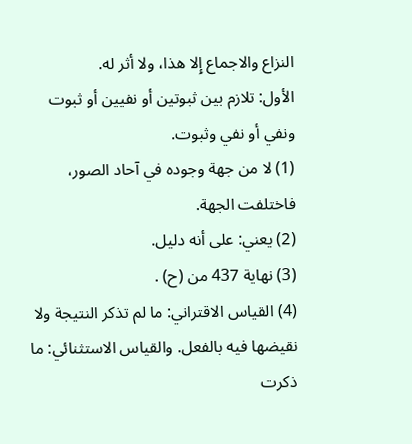النزاع والاجماع إِلا هذا، ولا أثر له.
الأول: تلازم بين ثبوتين أو نفيين أو ثبوت ونفي أو نفي وثبوت.
(1) لا من جهة وجوده في آحاد الصور، فاختلفت الجهة.
(2) يعني: على أنه دليل.
(3) نهاية 437 من (ح) .
(4) القياس الاقتراني: ما لم تذكر النتيجة ولا نقيضها فيه بالفعل. والقياس الاستثنائي: ما ذكرت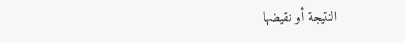النتيجة أو نقيضها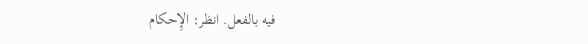فيه بالفعل. انظر: الإِحكام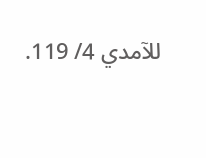للآمدي 4/ 119.